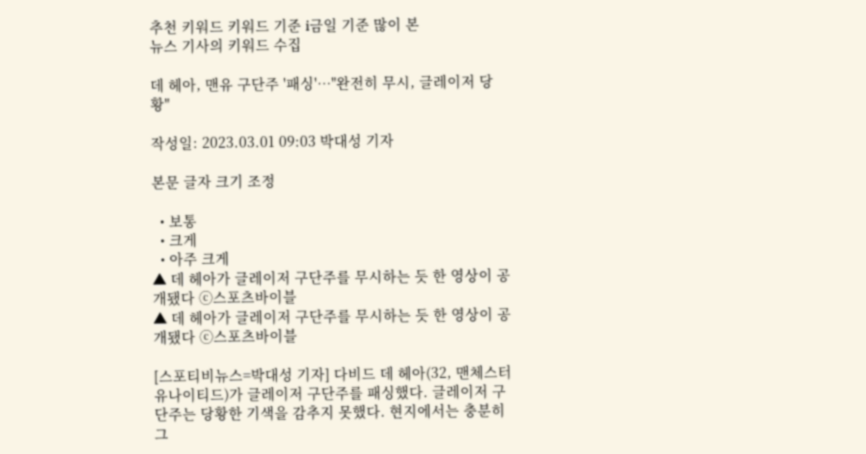추천 키워드 키워드 기준 i금일 기준 많이 본
뉴스 기사의 키워드 수집

데 헤아, 맨유 구단주 '패싱'…"완전히 무시, 글레이저 당황"

작성일: 2023.03.01 09:03 박대성 기자

본문 글자 크기 조정

  • 보통
  • 크게
  • 아주 크게
▲ 데 헤아가 글레이저 구단주를 무시하는 듯 한 영상이 공개됐다 ⓒ스포츠바이블
▲ 데 헤아가 글레이저 구단주를 무시하는 듯 한 영상이 공개됐다 ⓒ스포츠바이블

[스포티비뉴스=박대성 기자] 다비드 데 헤아(32, 맨체스터 유나이티드)가 글레이저 구단주를 패싱했다. 글레이저 구단주는 당황한 기색을 감추지 못했다. 현지에서는 충분히 그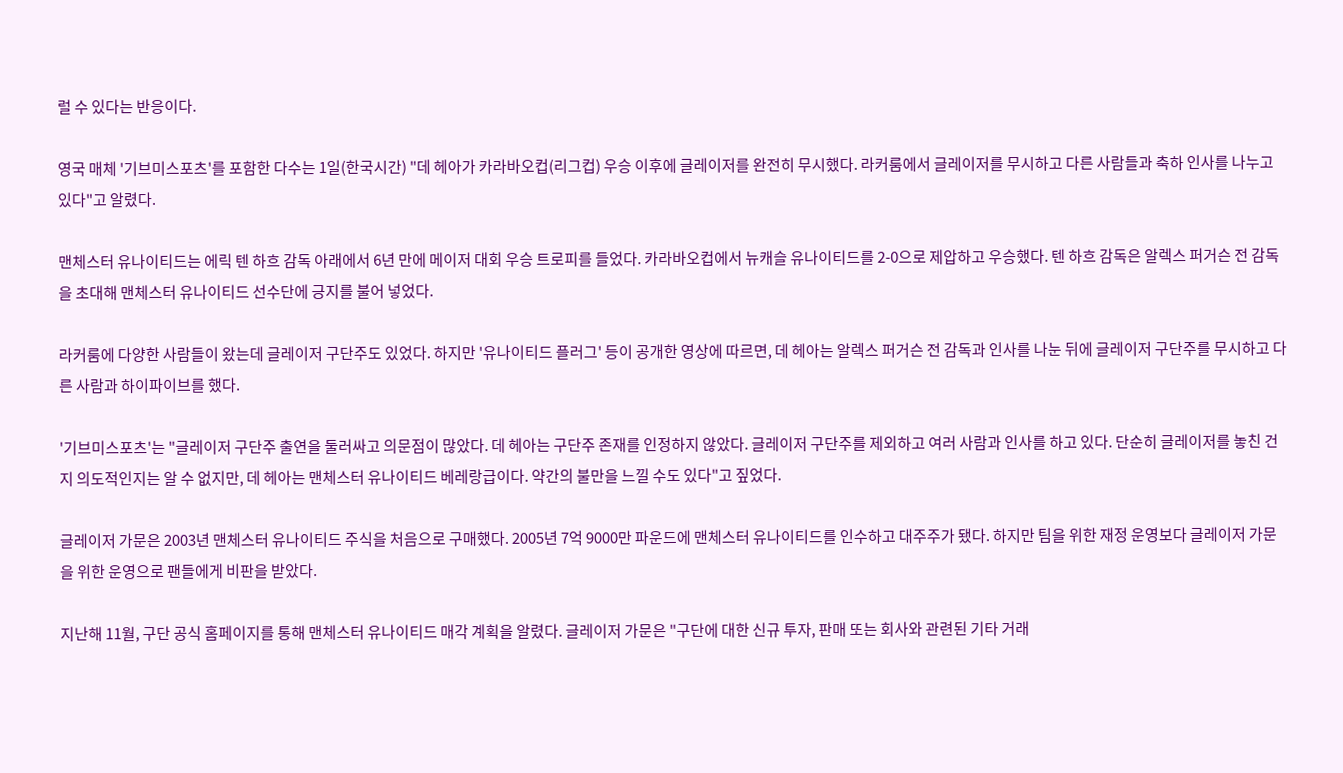럴 수 있다는 반응이다.

영국 매체 '기브미스포츠'를 포함한 다수는 1일(한국시간) "데 헤아가 카라바오컵(리그컵) 우승 이후에 글레이저를 완전히 무시했다. 라커룸에서 글레이저를 무시하고 다른 사람들과 축하 인사를 나누고 있다"고 알렸다.

맨체스터 유나이티드는 에릭 텐 하흐 감독 아래에서 6년 만에 메이저 대회 우승 트로피를 들었다. 카라바오컵에서 뉴캐슬 유나이티드를 2-0으로 제압하고 우승했다. 텐 하흐 감독은 알렉스 퍼거슨 전 감독을 초대해 맨체스터 유나이티드 선수단에 긍지를 불어 넣었다.

라커룸에 다양한 사람들이 왔는데 글레이저 구단주도 있었다. 하지만 '유나이티드 플러그' 등이 공개한 영상에 따르면, 데 헤아는 알렉스 퍼거슨 전 감독과 인사를 나눈 뒤에 글레이저 구단주를 무시하고 다른 사람과 하이파이브를 했다.

'기브미스포츠'는 "글레이저 구단주 출연을 둘러싸고 의문점이 많았다. 데 헤아는 구단주 존재를 인정하지 않았다. 글레이저 구단주를 제외하고 여러 사람과 인사를 하고 있다. 단순히 글레이저를 놓친 건지 의도적인지는 알 수 없지만, 데 헤아는 맨체스터 유나이티드 베레랑급이다. 약간의 불만을 느낄 수도 있다"고 짚었다.

글레이저 가문은 2003년 맨체스터 유나이티드 주식을 처음으로 구매했다. 2005년 7억 9000만 파운드에 맨체스터 유나이티드를 인수하고 대주주가 됐다. 하지만 팀을 위한 재정 운영보다 글레이저 가문을 위한 운영으로 팬들에게 비판을 받았다.

지난해 11월, 구단 공식 홈페이지를 통해 맨체스터 유나이티드 매각 계획을 알렸다. 글레이저 가문은 "구단에 대한 신규 투자, 판매 또는 회사와 관련된 기타 거래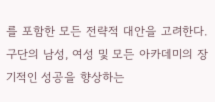를 포함한 모든 전략적 대안을 고려한다. 구단의 남성, 여성 및 모든 아카데미의 장기적인 성공을 향상하는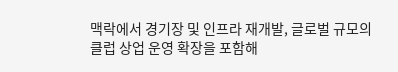맥락에서 경기장 및 인프라 재개발, 글로벌 규모의 클럽 상업 운영 확장을 포함해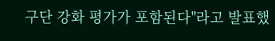구단 강화 평가가 포함된다"라고 발표했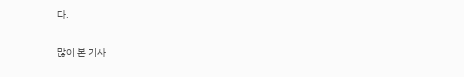다.

많이 본 기사